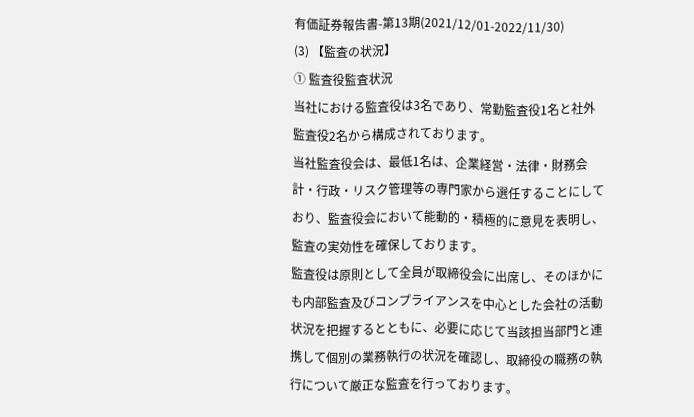有価証券報告書-第13期(2021/12/01-2022/11/30)
(3) 【監査の状況】
① 監査役監査状況
当社における監査役は3名であり、常勤監査役1名と社外監査役2名から構成されております。
当社監査役会は、最低1名は、企業経営・法律・財務会計・行政・リスク管理等の専門家から選任することにしており、監査役会において能動的・積極的に意見を表明し、監査の実効性を確保しております。
監査役は原則として全員が取締役会に出席し、そのほかにも内部監査及びコンプライアンスを中心とした会社の活動状況を把握するとともに、必要に応じて当該担当部門と連携して個別の業務執行の状況を確認し、取締役の職務の執行について厳正な監査を行っております。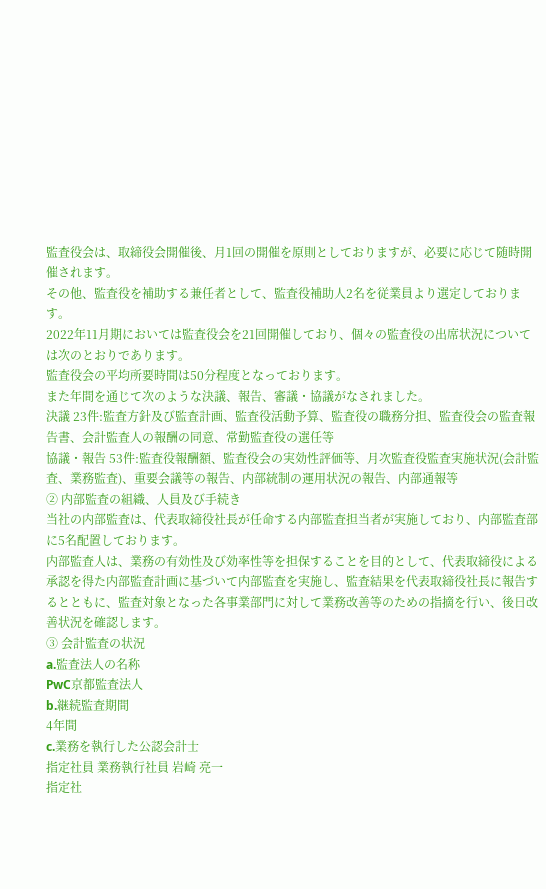監査役会は、取締役会開催後、月1回の開催を原則としておりますが、必要に応じて随時開催されます。
その他、監査役を補助する兼任者として、監査役補助人2名を従業員より選定しております。
2022年11月期においては監査役会を21回開催しており、個々の監査役の出席状況については次のとおりであります。
監査役会の平均所要時間は50分程度となっております。
また年間を通じて次のような決議、報告、審議・協議がなされました。
決議 23件:監査方針及び監査計画、監査役活動予算、監査役の職務分担、監査役会の監査報告書、会計監査人の報酬の同意、常勤監査役の選任等
協議・報告 53件:監査役報酬額、監査役会の実効性評価等、月次監査役監査実施状況(会計監査、業務監査)、重要会議等の報告、内部統制の運用状況の報告、内部通報等
② 内部監査の組織、人員及び手続き
当社の内部監査は、代表取締役社長が任命する内部監査担当者が実施しており、内部監査部に5名配置しております。
内部監査人は、業務の有効性及び効率性等を担保することを目的として、代表取締役による承認を得た内部監査計画に基づいて内部監査を実施し、監査結果を代表取締役社長に報告するとともに、監査対象となった各事業部門に対して業務改善等のための指摘を行い、後日改善状況を確認します。
③ 会計監査の状況
a.監査法人の名称
PwC京都監査法人
b.継続監査期間
4年間
c.業務を執行した公認会計士
指定社員 業務執行社員 岩崎 亮一
指定社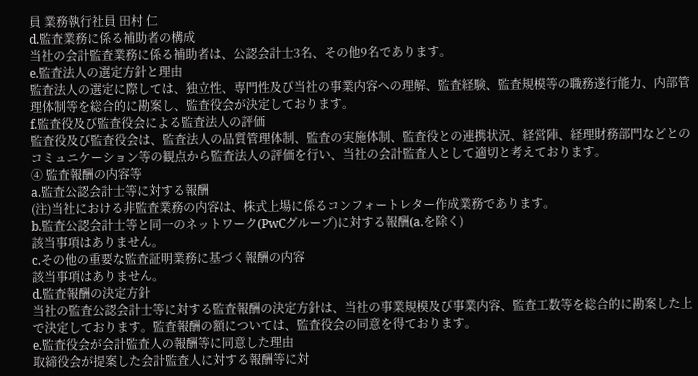員 業務執行社員 田村 仁
d.監査業務に係る補助者の構成
当社の会計監査業務に係る補助者は、公認会計士3名、その他9名であります。
e.監査法人の選定方針と理由
監査法人の選定に際しては、独立性、専門性及び当社の事業内容への理解、監査経験、監査規模等の職務遂行能力、内部管理体制等を総合的に勘案し、監査役会が決定しております。
f.監査役及び監査役会による監査法人の評価
監査役及び監査役会は、監査法人の品質管理体制、監査の実施体制、監査役との連携状況、経営陣、経理財務部門などとのコミュニケーション等の観点から監査法人の評価を行い、当社の会計監査人として適切と考えております。
④ 監査報酬の内容等
a.監査公認会計士等に対する報酬
(注)当社における非監査業務の内容は、株式上場に係るコンフォートレター作成業務であります。
b.監査公認会計士等と同一のネットワーク(PwCグループ)に対する報酬(a.を除く)
該当事項はありません。
c.その他の重要な監査証明業務に基づく報酬の内容
該当事項はありません。
d.監査報酬の決定方針
当社の監査公認会計士等に対する監査報酬の決定方針は、当社の事業規模及び事業内容、監査工数等を総合的に勘案した上で決定しております。監査報酬の額については、監査役会の同意を得ております。
e.監査役会が会計監査人の報酬等に同意した理由
取締役会が提案した会計監査人に対する報酬等に対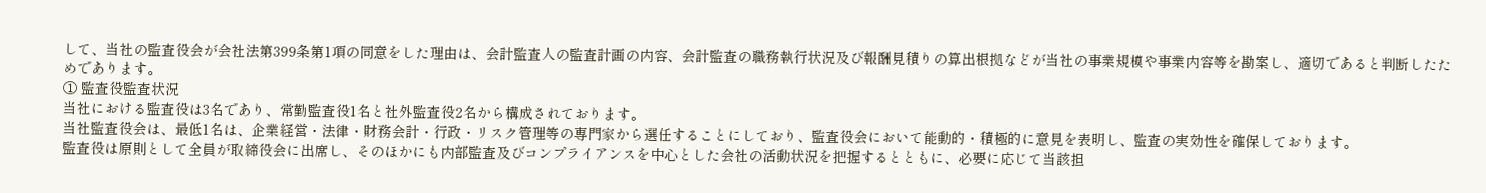して、当社の監査役会が会社法第399条第1項の同意をした理由は、会計監査人の監査計画の内容、会計監査の職務執行状況及び報酬見積りの算出根拠などが当社の事業規模や事業内容等を勘案し、適切であると判断したためであります。
① 監査役監査状況
当社における監査役は3名であり、常勤監査役1名と社外監査役2名から構成されております。
当社監査役会は、最低1名は、企業経営・法律・財務会計・行政・リスク管理等の専門家から選任することにしており、監査役会において能動的・積極的に意見を表明し、監査の実効性を確保しております。
監査役は原則として全員が取締役会に出席し、そのほかにも内部監査及びコンプライアンスを中心とした会社の活動状況を把握するとともに、必要に応じて当該担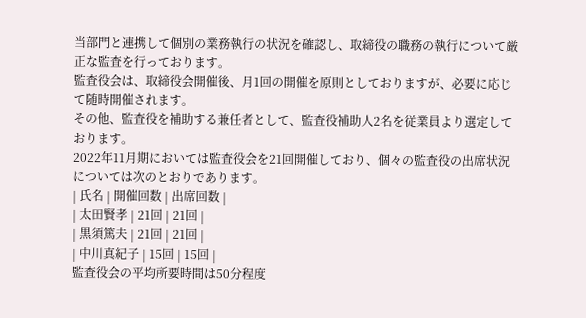当部門と連携して個別の業務執行の状況を確認し、取締役の職務の執行について厳正な監査を行っております。
監査役会は、取締役会開催後、月1回の開催を原則としておりますが、必要に応じて随時開催されます。
その他、監査役を補助する兼任者として、監査役補助人2名を従業員より選定しております。
2022年11月期においては監査役会を21回開催しており、個々の監査役の出席状況については次のとおりであります。
| 氏名 | 開催回数 | 出席回数 |
| 太田賢孝 | 21回 | 21回 |
| 黒須篤夫 | 21回 | 21回 |
| 中川真紀子 | 15回 | 15回 |
監査役会の平均所要時間は50分程度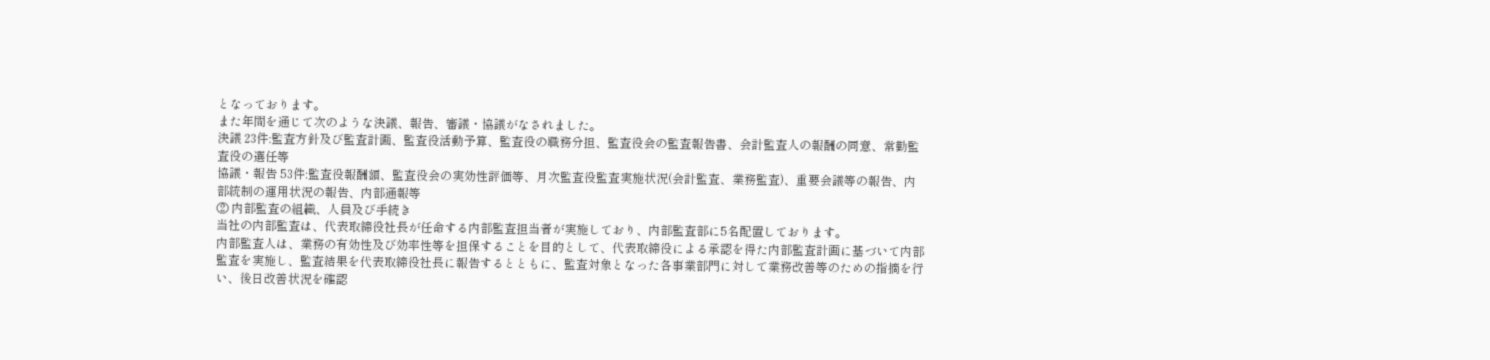となっております。
また年間を通じて次のような決議、報告、審議・協議がなされました。
決議 23件:監査方針及び監査計画、監査役活動予算、監査役の職務分担、監査役会の監査報告書、会計監査人の報酬の同意、常勤監査役の選任等
協議・報告 53件:監査役報酬額、監査役会の実効性評価等、月次監査役監査実施状況(会計監査、業務監査)、重要会議等の報告、内部統制の運用状況の報告、内部通報等
② 内部監査の組織、人員及び手続き
当社の内部監査は、代表取締役社長が任命する内部監査担当者が実施しており、内部監査部に5名配置しております。
内部監査人は、業務の有効性及び効率性等を担保することを目的として、代表取締役による承認を得た内部監査計画に基づいて内部監査を実施し、監査結果を代表取締役社長に報告するとともに、監査対象となった各事業部門に対して業務改善等のための指摘を行い、後日改善状況を確認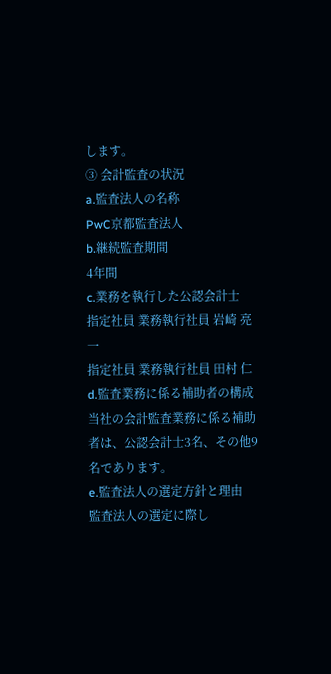します。
③ 会計監査の状況
a.監査法人の名称
PwC京都監査法人
b.継続監査期間
4年間
c.業務を執行した公認会計士
指定社員 業務執行社員 岩崎 亮一
指定社員 業務執行社員 田村 仁
d.監査業務に係る補助者の構成
当社の会計監査業務に係る補助者は、公認会計士3名、その他9名であります。
e.監査法人の選定方針と理由
監査法人の選定に際し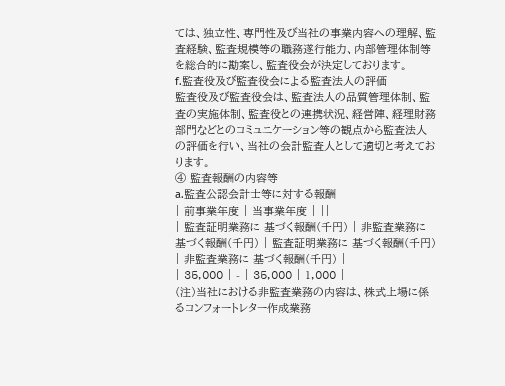ては、独立性、専門性及び当社の事業内容への理解、監査経験、監査規模等の職務遂行能力、内部管理体制等を総合的に勘案し、監査役会が決定しております。
f.監査役及び監査役会による監査法人の評価
監査役及び監査役会は、監査法人の品質管理体制、監査の実施体制、監査役との連携状況、経営陣、経理財務部門などとのコミュニケーション等の観点から監査法人の評価を行い、当社の会計監査人として適切と考えております。
④ 監査報酬の内容等
a.監査公認会計士等に対する報酬
| 前事業年度 | 当事業年度 | ||
| 監査証明業務に 基づく報酬(千円) | 非監査業務に 基づく報酬(千円) | 監査証明業務に 基づく報酬(千円) | 非監査業務に 基づく報酬(千円) |
| 35,000 | - | 35,000 | 1,000 |
(注)当社における非監査業務の内容は、株式上場に係るコンフォートレター作成業務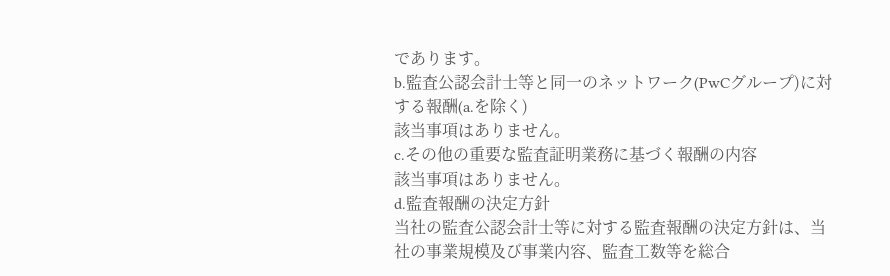であります。
b.監査公認会計士等と同一のネットワーク(PwCグループ)に対する報酬(a.を除く)
該当事項はありません。
c.その他の重要な監査証明業務に基づく報酬の内容
該当事項はありません。
d.監査報酬の決定方針
当社の監査公認会計士等に対する監査報酬の決定方針は、当社の事業規模及び事業内容、監査工数等を総合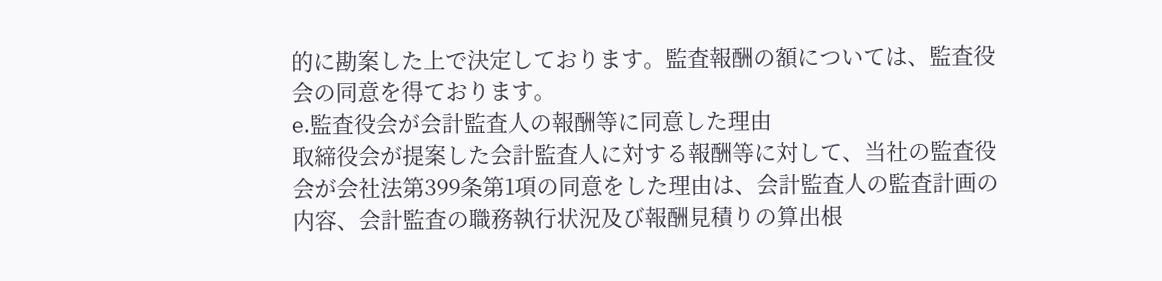的に勘案した上で決定しております。監査報酬の額については、監査役会の同意を得ております。
e.監査役会が会計監査人の報酬等に同意した理由
取締役会が提案した会計監査人に対する報酬等に対して、当社の監査役会が会社法第399条第1項の同意をした理由は、会計監査人の監査計画の内容、会計監査の職務執行状況及び報酬見積りの算出根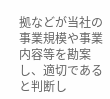拠などが当社の事業規模や事業内容等を勘案し、適切であると判断し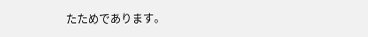たためであります。